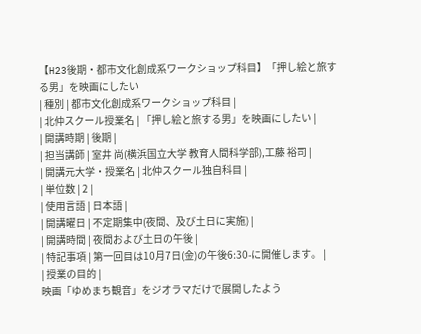【H23後期・都市文化創成系ワークショップ科目】「押し絵と旅する男」を映画にしたい
| 種別 | 都市文化創成系ワークショップ科目 |
| 北仲スクール授業名 | 「押し絵と旅する男」を映画にしたい |
| 開講時期 | 後期 |
| 担当講師 | 室井 尚(横浜国立大学 教育人間科学部),工藤 裕司 |
| 開講元大学・授業名 | 北仲スクール独自科目 |
| 単位数 | 2 |
| 使用言語 | 日本語 |
| 開講曜日 | 不定期集中(夜間、及び土日に実施) |
| 開講時間 | 夜間および土日の午後 |
| 特記事項 | 第一回目は10月7日(金)の午後6:30-に開催します。 |
| 授業の目的 |
映画「ゆめまち観音」をジオラマだけで展開したよう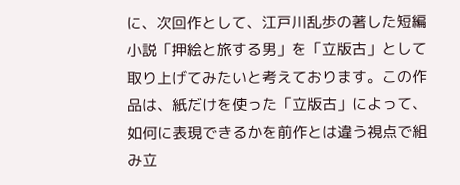に、次回作として、江戸川乱歩の著した短編小説「押絵と旅する男」を「立版古」として取り上げてみたいと考えております。この作品は、紙だけを使った「立版古」によって、如何に表現できるかを前作とは違う視点で組み立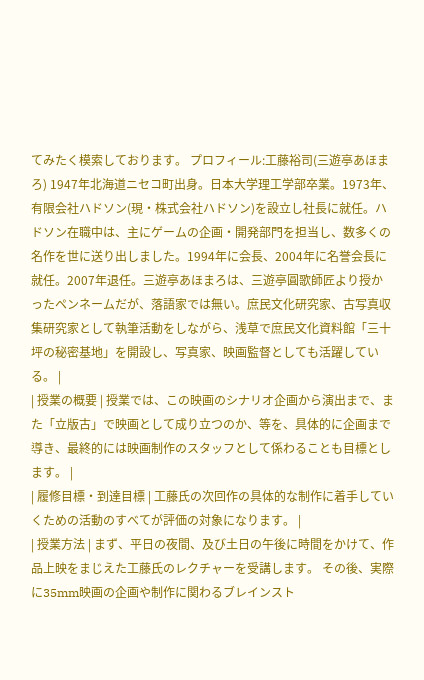てみたく模索しております。 プロフィール:工藤裕司(三遊亭あほまろ) 1947年北海道ニセコ町出身。日本大学理工学部卒業。1973年、有限会社ハドソン(現・株式会社ハドソン)を設立し社長に就任。ハドソン在職中は、主にゲームの企画・開発部門を担当し、数多くの名作を世に送り出しました。1994年に会長、2004年に名誉会長に就任。2007年退任。三遊亭あほまろは、三遊亭圓歌師匠より授かったペンネームだが、落語家では無い。庶民文化研究家、古写真収集研究家として執筆活動をしながら、浅草で庶民文化資料館「三十坪の秘密基地」を開設し、写真家、映画監督としても活躍している。 |
| 授業の概要 | 授業では、この映画のシナリオ企画から演出まで、また「立版古」で映画として成り立つのか、等を、具体的に企画まで導き、最終的には映画制作のスタッフとして係わることも目標とします。 |
| 履修目標・到達目標 | 工藤氏の次回作の具体的な制作に着手していくための活動のすべてが評価の対象になります。 |
| 授業方法 | まず、平日の夜間、及び土日の午後に時間をかけて、作品上映をまじえた工藤氏のレクチャーを受講します。 その後、実際に35mm映画の企画や制作に関わるブレインスト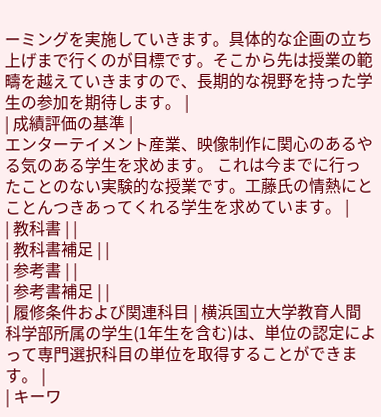ーミングを実施していきます。具体的な企画の立ち上げまで行くのが目標です。そこから先は授業の範疇を越えていきますので、長期的な視野を持った学生の参加を期待します。 |
| 成績評価の基準 |
エンターテイメント産業、映像制作に関心のあるやる気のある学生を求めます。 これは今までに行ったことのない実験的な授業です。工藤氏の情熱にとことんつきあってくれる学生を求めています。 |
| 教科書 | |
| 教科書補足 | |
| 参考書 | |
| 参考書補足 | |
| 履修条件および関連科目 | 横浜国立大学教育人間科学部所属の学生(1年生を含む)は、単位の認定によって専門選択科目の単位を取得することができます。 |
| キーワ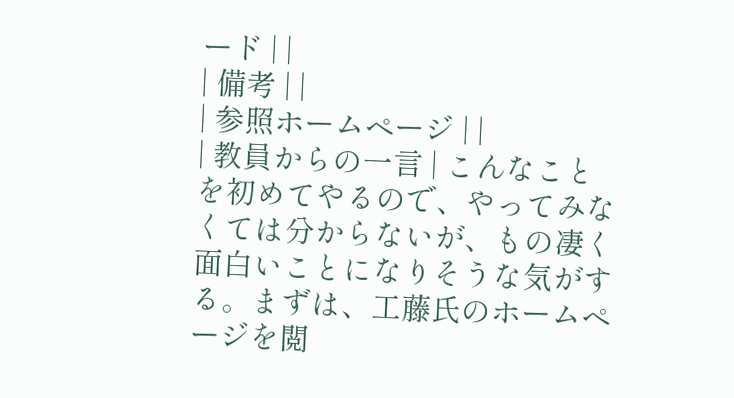ード | |
| 備考 | |
| 参照ホームページ | |
| 教員からの一言 | こんなことを初めてやるので、やってみなくては分からないが、もの凄く面白いことになりそうな気がする。まずは、工藤氏のホームページを閲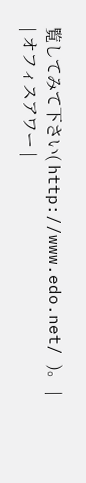覧してみて下さい( http://www.edo.net/ )。 |
| オフィスアワー |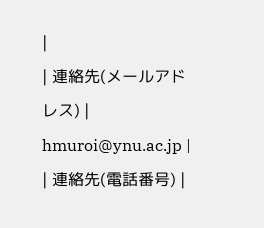|
| 連絡先(メールアドレス) | hmuroi@ynu.ac.jp |
| 連絡先(電話番号) |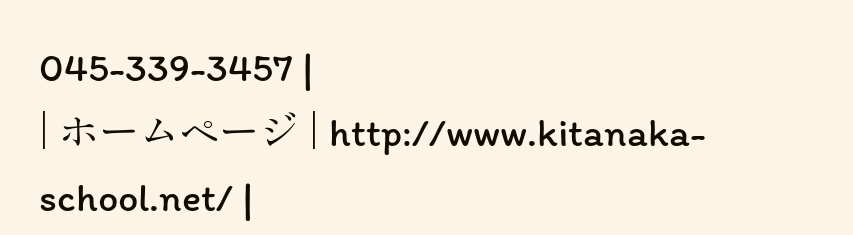045-339-3457 |
| ホームページ | http://www.kitanaka-school.net/ |